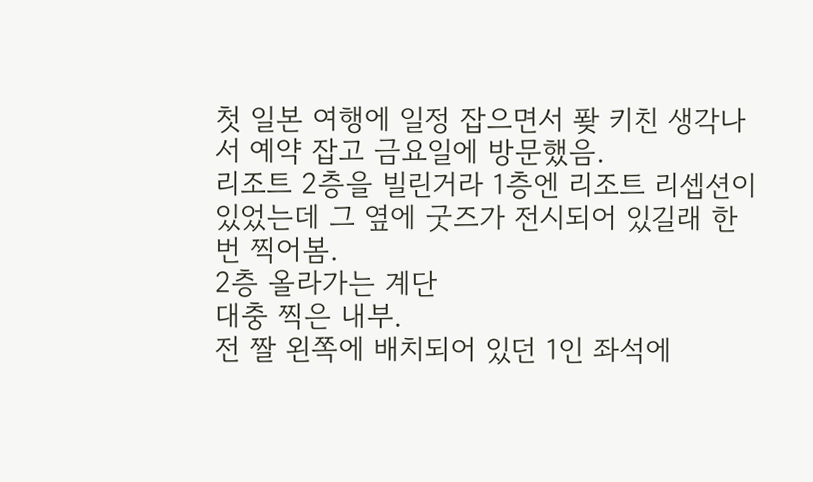첫 일본 여행에 일정 잡으면서 퐞 키친 생각나서 예약 잡고 금요일에 방문했음.
리조트 2층을 빌린거라 1층엔 리조트 리셉션이 있었는데 그 옆에 굿즈가 전시되어 있길래 한번 찍어봄.
2층 올라가는 계단
대충 찍은 내부.
전 짤 왼쪽에 배치되어 있던 1인 좌석에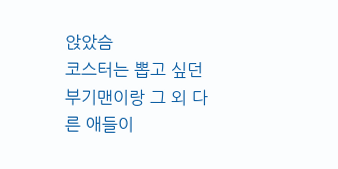앉았슴
코스터는 뽑고 싶던 부기맨이랑 그 외 다른 애들이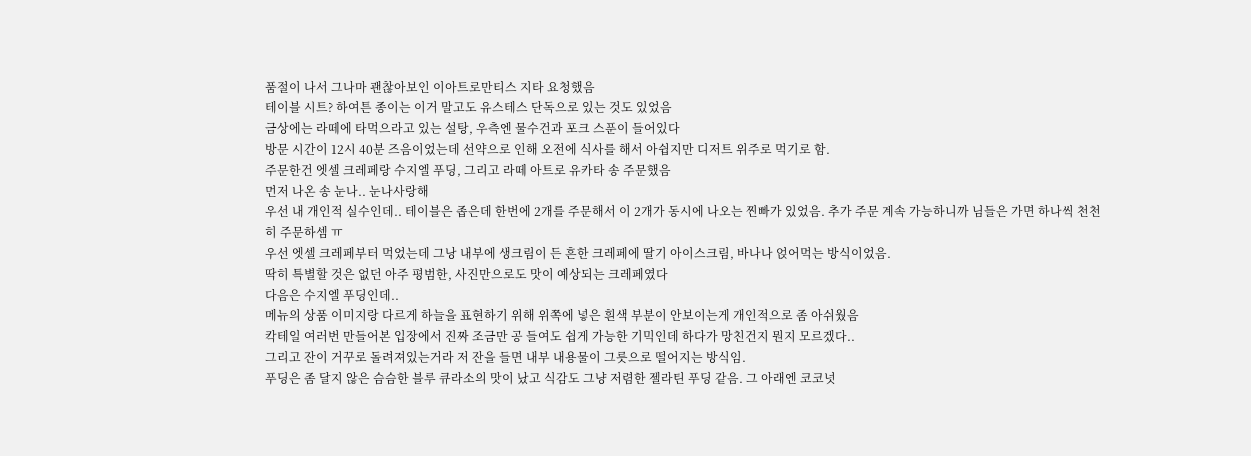품절이 나서 그나마 괜찮아보인 이아트로만티스 지타 요청했음
테이블 시트? 하여튼 종이는 이거 말고도 유스테스 단독으로 있는 것도 있었음
금상에는 라떼에 타먹으라고 있는 설탕, 우측엔 물수건과 포크 스푼이 들어있다
방문 시간이 12시 40분 즈음이었는데 선약으로 인해 오전에 식사를 해서 아쉽지만 디저트 위주로 먹기로 함.
주문한건 엣셀 크레페랑 수지엘 푸딩, 그리고 라떼 아트로 유카타 송 주문했음
먼저 나온 송 눈나.. 눈나사랑해
우선 내 개인적 실수인데.. 테이블은 좁은데 한번에 2개를 주문해서 이 2개가 동시에 나오는 찐빠가 있었음. 추가 주문 계속 가능하니까 님들은 가면 하나씩 천천히 주문하셈 ㅠ
우선 엣셀 크레페부터 먹었는데 그낭 내부에 생크림이 든 흔한 크레페에 딸기 아이스크림, 바나나 얹어먹는 방식이었음.
딱히 특별할 것은 없던 아주 평범한, 사진만으로도 맛이 예상되는 크레페였다
다음은 수지엘 푸딩인데..
메뉴의 상품 이미지랑 다르게 하늘을 표현하기 위해 위쪽에 넣은 흰색 부분이 안보이는게 개인적으로 좀 아쉬웠음
칵테일 여러번 만들어본 입장에서 진짜 조금만 공 들여도 쉽게 가능한 기믹인데 하다가 망친건지 뭔지 모르겠다..
그리고 잔이 거꾸로 돌려져있는거라 저 잔을 들면 내부 내용물이 그릇으로 떨어지는 방식임.
푸딩은 좀 달지 않은 슴슴한 블루 큐라소의 맛이 났고 식감도 그냥 저렴한 젤라틴 푸딩 같음. 그 아래엔 코코넛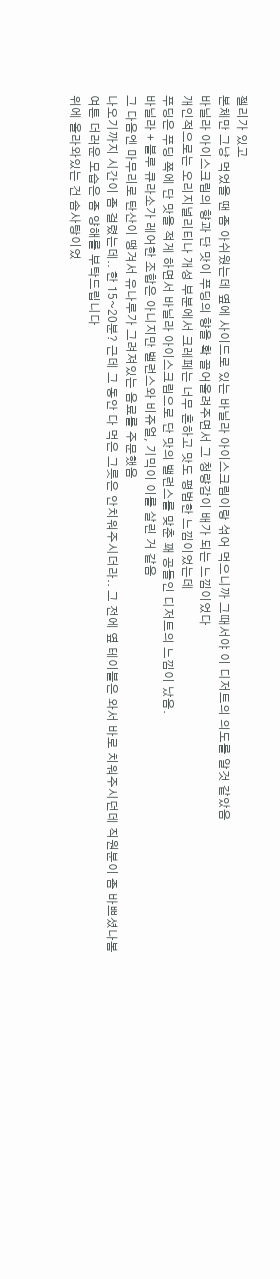젤리가 있고
본체만 그냥 먹었을 땐 좀 아쉬웠는데 옆에 사이드로 있는 바닐라 아이스크림이랑 섞어 먹으니까 그때서야 이 디저트의 의도를 알것 같았음
바닐라 아이스크림의 향과 단 맛이 푸딩의 향을 확 끌어올려주면서 그 청량감이 배가 되는 느낌이었다
개인적으로는 오리지널리티나 개성 부분에서 크레페는 너무 흔하고 맛도 평범한 느낌이었는데
푸딩은 푸딩 쪽에 단 맛을 적게 하면서 바닐라 아이스크림으로 단 맛의 밸런스를 맞춘 꽤 공들인 디저트의 느낌이 났음.
바닐라 + 블루 큐라소가 레어한 조합은 아니지만 밸런스와 비쥬얼, 기믹이 이를 살린 거 같음
그 다음엔 마무리로 탄산이 땡겨서 유나루가 그려져있는 음료를 주문했음
나오기까지 시간이 좀 걸렸는데.. 한 15~20분? 근데 그 동안 다 먹은 그릇은 안치워주시더라.. 그 전에 옆 테이블은 와서 바로 치워주시던데 직원분이 좀 바쁘셨나봄
여튼 더러운 모습은 좀 양해를 부탁드립니다
위에 올라와있는 건 솜사탕이었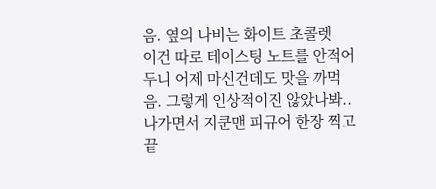음. 옆의 나비는 화이트 초콜렛
이건 따로 테이스팅 노트를 안적어두니 어제 마신건데도 맛을 까먹음. 그렇게 인상적이진 않았나봐..
나가면서 지쿤맨 피규어 한장 찍고 끝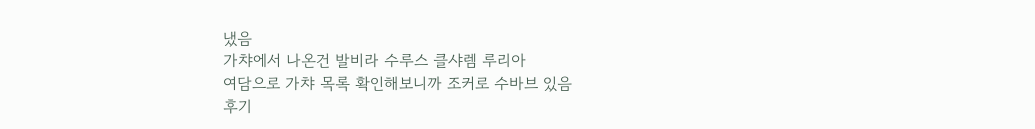냈음
가챠에서 나온건 발비라 수루스 클샤렘 루리아
여담으로 가챠 목록 확인해보니까 조커로 수바브 있음
후기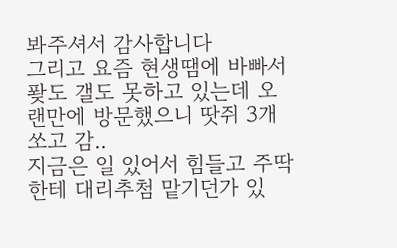봐주셔서 감사합니다
그리고 요즘 현생땜에 바빠서 퐞도 갤도 못하고 있는데 오랜만에 방문했으니 땃쥐 3개 쏘고 감..
지금은 일 있어서 힘들고 주딱한테 대리추첨 맡기던가 있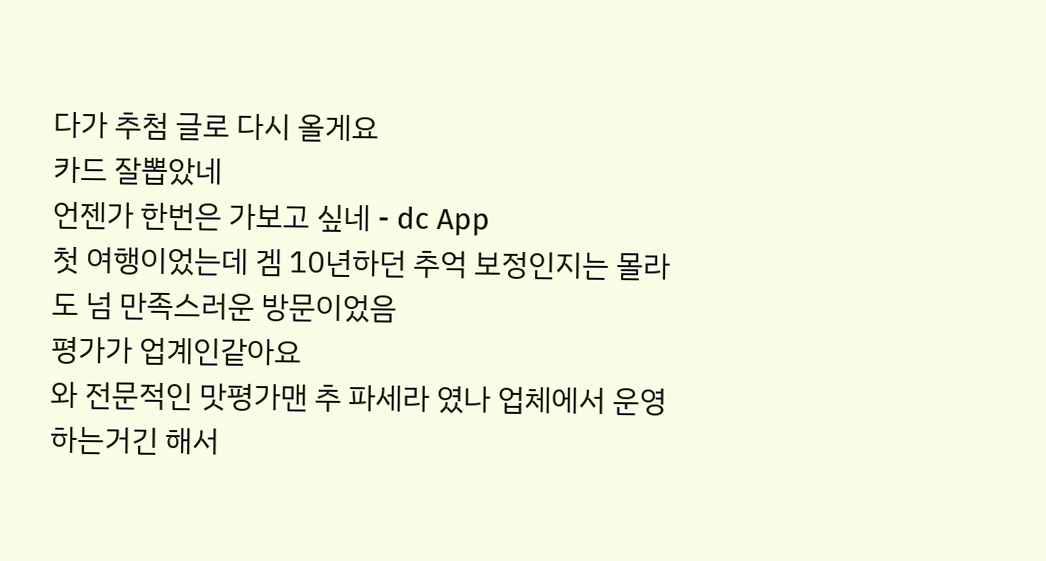다가 추첨 글로 다시 올게요
카드 잘뽑았네
언젠가 한번은 가보고 싶네 - dc App
첫 여행이었는데 겜 10년하던 추억 보정인지는 몰라도 넘 만족스러운 방문이었음
평가가 업계인같아요
와 전문적인 맛평가맨 추 파세라 였나 업체에서 운영하는거긴 해서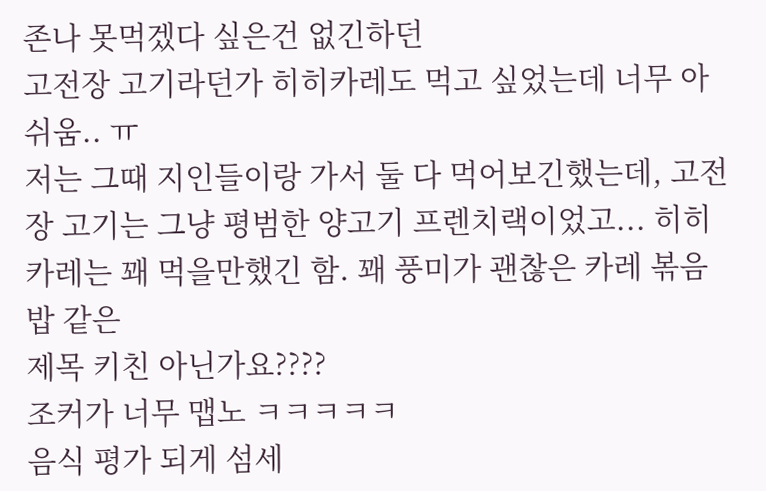존나 못먹겠다 싶은건 없긴하던
고전장 고기라던가 히히카레도 먹고 싶었는데 너무 아쉬움.. ㅠ
저는 그때 지인들이랑 가서 둘 다 먹어보긴했는데, 고전장 고기는 그냥 평범한 양고기 프렌치랙이었고... 히히카레는 꽤 먹을만했긴 함. 꽤 풍미가 괜찮은 카레 볶음밥 같은
제목 키친 아닌가요????
조커가 너무 맵노 ㅋㅋㅋㅋㅋ
음식 평가 되게 섬세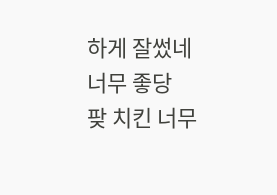하게 잘썼네 너무 좋당
팢 치킨 너무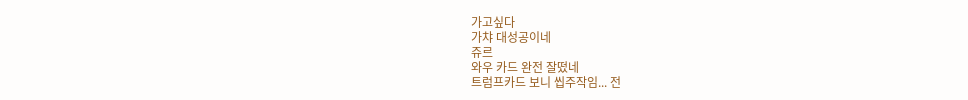가고싶다
가챠 대성공이네
쥬르
와우 카드 완전 잘떴네
트럼프카드 보니 씹주작임... 전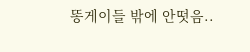똥게이들 밖에 안떳음..